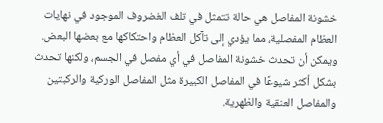خشونة المفاصل هي حالة تتمثل في تلف الغضروف الموجود في نهايات العظام المفصلية، مما يؤدي إلى تآكل العظام واحتكاكها مع بعضها البعض.
ويمكن أن تحدث خشونة المفاصل في أي مفصل في الجسم، ولكنها تحدث بشكل أكثر شيوعًا في المفاصل الكبيرة مثل المفاصل الوركية والركبتين والمفاصل العنقية والظهرية.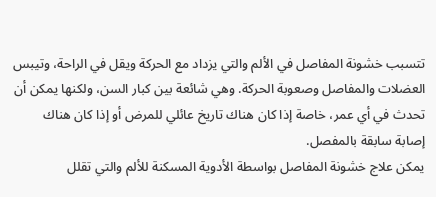تتسبب خشونة المفاصل في الألم والتي يزداد مع الحركة ويقل في الراحة، وتيبس العضلات والمفاصل وصعوبة الحركة. وهي شائعة بين كبار السن، ولكنها يمكن أن تحدث في أي عمر، خاصة إذا كان هناك تاريخ عائلي للمرض أو إذا كان هناك إصابة سابقة بالمفصل.
يمكن علاج خشونة المفاصل بواسطة الأدوية المسكنة للألم والتي تقلل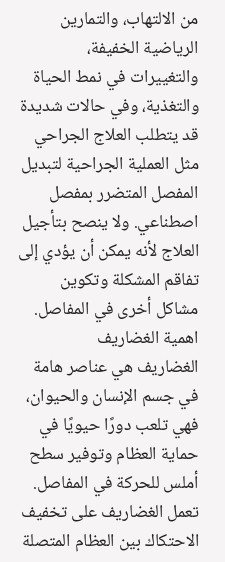من الالتهاب، والتمارين الرياضية الخفيفة، والتغييرات في نمط الحياة والتغذية، وفي حالات شديدة قد يتطلب العلاج الجراحي مثل العملية الجراحية لتبديل المفصل المتضرر بمفصل اصطناعي. ولا ينصح بتأجيل العلاج لأنه يمكن أن يؤدي إلى تفاقم المشكلة وتكوين مشاكل أخرى في المفاصل.
اهمية الغضاريف
الغضاريف هي عناصر هامة في جسم الإنسان والحيوان، فهي تلعب دورًا حيويًا في حماية العظام وتوفير سطح أملس للحركة في المفاصل. تعمل الغضاريف على تخفيف الاحتكاك بين العظام المتصلة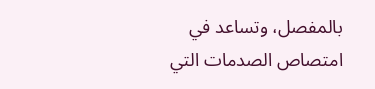بالمفصل، وتساعد في امتصاص الصدمات التي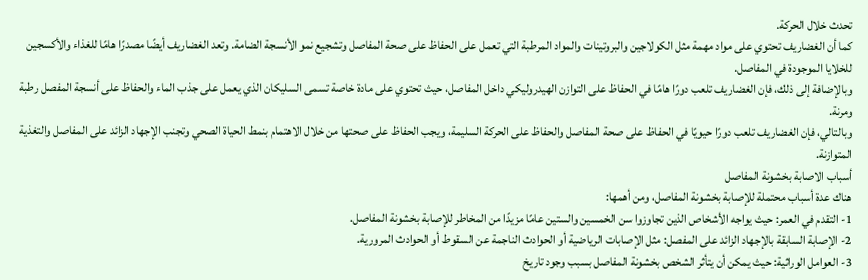تحدث خلال الحركة.
كما أن الغضاريف تحتوي على مواد مهمة مثل الكولاجين والبروتينات والمواد المرطبة التي تعمل على الحفاظ على صحة المفاصل وتشجيع نمو الأنسجة الضامة. وتعد الغضاريف أيضًا مصدرًا هامًا للغذاء والأكسجين للخلايا الموجودة في المفاصل.
وبالإضافة إلى ذلك، فإن الغضاريف تلعب دورًا هامًا في الحفاظ على التوازن الهيدروليكي داخل المفاصل، حيث تحتوي على مادة خاصة تسمى السليكان الذي يعمل على جذب الماء والحفاظ على أنسجة المفصل رطبة ومرنة.
وبالتالي، فإن الغضاريف تلعب دورًا حيويًا في الحفاظ على صحة المفاصل والحفاظ على الحركة السليمة، ويجب الحفاظ على صحتها من خلال الاهتمام بنمط الحياة الصحي وتجنب الإجهاد الزائد على المفاصل والتغذية المتوازنة.
أسباب الاصابة بخشونة المفاصل
هناك عدة أسباب محتملة للإصابة بخشونة المفاصل، ومن أهمها:
1- التقدم في العمر: حيث يواجه الأشخاص الذين تجاوزوا سن الخمسين والستين عامًا مزيدًا من المخاطر للإصابة بخشونة المفاصل.
2- الإصابة السابقة بالإجهاد الزائد على المفصل: مثل الإصابات الرياضية أو الحوادث الناجمة عن السقوط أو الحوادث المرورية.
3- العوامل الوراثية: حيث يمكن أن يتأثر الشخص بخشونة المفاصل بسبب وجود تاريخ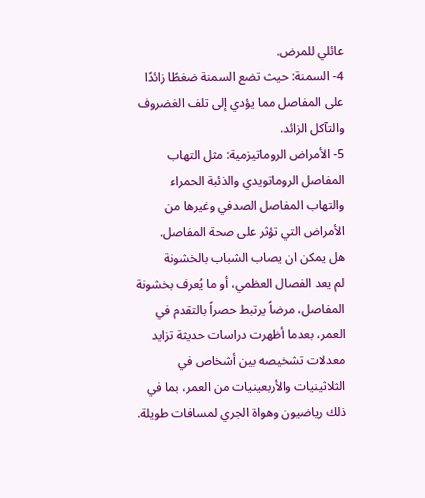عائلي للمرض.
4- السمنة: حيث تضع السمنة ضغطًا زائدًا على المفاصل مما يؤدي إلى تلف الغضروف والتآكل الزائد.
5- الأمراض الروماتيزمية: مثل التهاب المفاصل الروماتويدي والذئبة الحمراء والتهاب المفاصل الصدفي وغيرها من الأمراض التي تؤثر على صحة المفاصل.
هل يمكن ان يصاب الشباب بالخشونة
لم يعد الفصال العظمي، أو ما يُعرف بخشونة المفاصل، مرضاً يرتبط حصراً بالتقدم في العمر، بعدما أظهرت دراسات حديثة تزايد معدلات تشخيصه بين أشخاص في الثلاثينيات والأربعينيات من العمر، بما في ذلك رياضيون وهواة الجري لمسافات طويلة.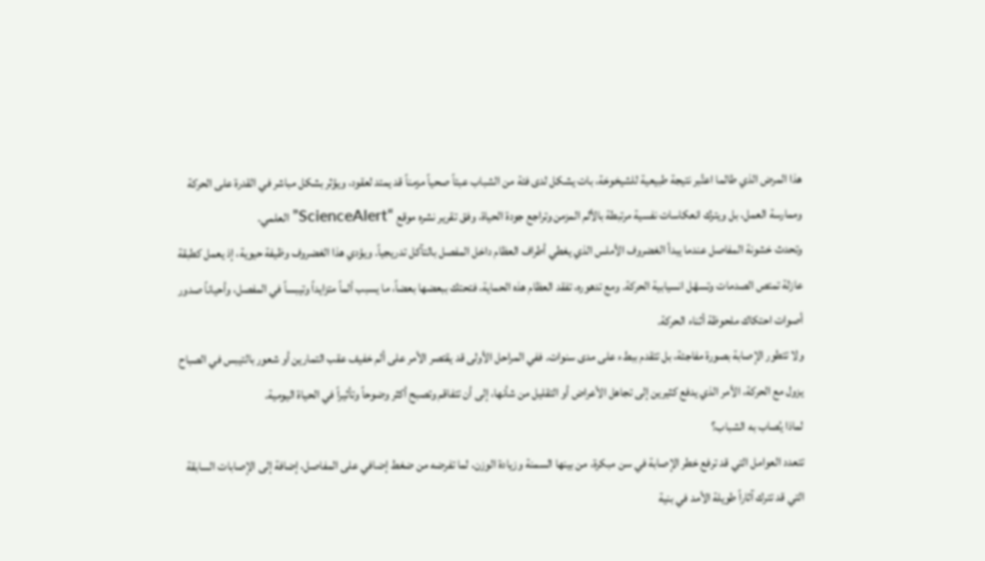هذا المرض الذي طالما اعتُبر نتيجة طبيعية للشيخوخة، بات يشكل لدى فئة من الشباب عبئاً صحياً مزمناً قد يمتد لعقود، ويؤثر بشكل مباشر في القدرة على الحركة وممارسة العمل، بل ويترك انعكاسات نفسية مرتبطة بالألم المزمن وتراجع جودة الحياة، وفق تقرير نشره موقع “ScienceAlert” العلمي.
وتحدث خشونة المفاصل عندما يبدأ الغضروف الأملس الذي يغطي أطراف العظام داخل المفصل بالتآكل تدريجياً. ويؤدي هذا الغضروف وظيفة حيوية، إذ يعمل كطبقة عازلة تمتص الصدمات وتسهّل انسيابية الحركة. ومع تدهوره، تفقد العظام هذه الحماية، فتحتك ببعضها بعضاً، ما يسبب ألماً متزايداً وتيبساً في المفصل، وأحياناً صدور أصوات احتكاك ملحوظة أثناء الحركة.
ولا تتطور الإصابة بصورة مفاجئة، بل تتقدم ببطء على مدى سنوات. ففي المراحل الأولى قد يقتصر الأمر على ألم خفيف عقب التمارين أو شعور بالتيبس في الصباح يزول مع الحركة، الأمر الذي يدفع كثيرين إلى تجاهل الأعراض أو التقليل من شأنها، إلى أن تتفاقم وتصبح أكثر وضوحاً وتأثيراً في الحياة اليومية.
لماذا يُصاب به الشباب؟
تتعدد العوامل التي قد ترفع خطر الإصابة في سن مبكرة، من بينها السمنة وزيادة الوزن، لما تفرضه من ضغط إضافي على المفاصل، إضافة إلى الإصابات السابقة التي قد تترك آثاراً طويلة الأمد في بنية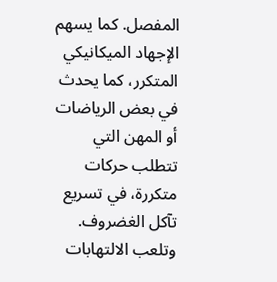المفصل. كما يسهم الإجهاد الميكانيكي المتكرر، كما يحدث في بعض الرياضات أو المهن التي تتطلب حركات متكررة، في تسريع تآكل الغضروف. وتلعب الالتهابات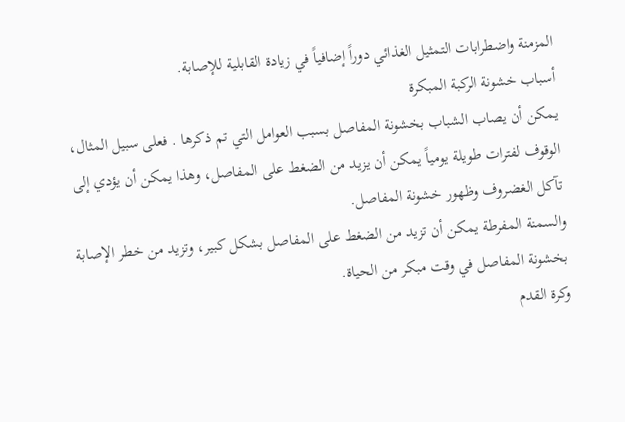المزمنة واضطرابات التمثيل الغذائي دوراً إضافياً في زيادة القابلية للإصابة.
أسباب خشونة الركبة المبكرة
يمكن أن يصاب الشباب بخشونة المفاصل بسبب العوامل التي تم ذكرها . فعلى سبيل المثال، الوقوف لفترات طويلة يومياً يمكن أن يزيد من الضغط على المفاصل، وهذا يمكن أن يؤدي إلى تآكل الغضروف وظهور خشونة المفاصل.
والسمنة المفرطة يمكن أن تزيد من الضغط على المفاصل بشكل كبير، وتزيد من خطر الإصابة بخشونة المفاصل في وقت مبكر من الحياة.
وكرة القدم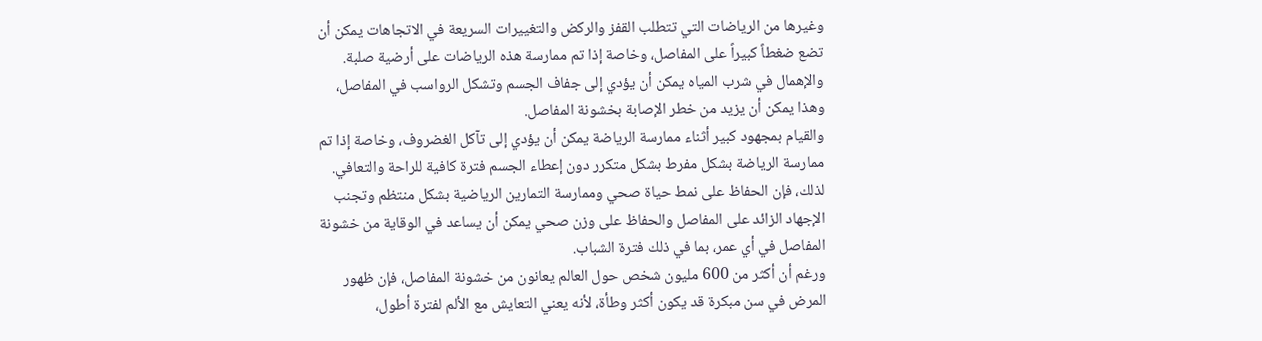وغيرها من الرياضات التي تتطلب القفز والركض والتغييرات السريعة في الاتجاهات يمكن أن تضع ضغطاً كبيراً على المفاصل، وخاصة إذا تم ممارسة هذه الرياضات على أرضية صلبة.
والإهمال في شرب المياه يمكن أن يؤدي إلى جفاف الجسم وتشكل الرواسب في المفاصل، وهذا يمكن أن يزيد من خطر الإصابة بخشونة المفاصل.
والقيام بمجهود كبير أثناء ممارسة الرياضة يمكن أن يؤدي إلى تآكل الغضروف، وخاصة إذا تم ممارسة الرياضة بشكل مفرط بشكل متكرر دون إعطاء الجسم فترة كافية للراحة والتعافي.
لذلك، فإن الحفاظ على نمط حياة صحي وممارسة التمارين الرياضية بشكل منتظم وتجنب الإجهاد الزائد على المفاصل والحفاظ على وزن صحي يمكن أن يساعد في الوقاية من خشونة المفاصل في أي عمر، بما في ذلك فترة الشباب.
ورغم أن أكثر من 600 مليون شخص حول العالم يعانون من خشونة المفاصل، فإن ظهور المرض في سن مبكرة قد يكون أكثر وطأة، لأنه يعني التعايش مع الألم لفترة أطول،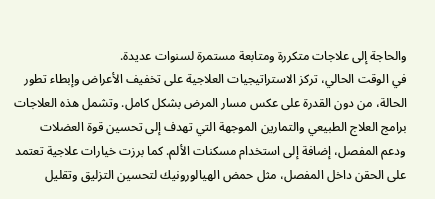والحاجة إلى علاجات متكررة ومتابعة مستمرة لسنوات عديدة.
في الوقت الحالي، تركز الاستراتيجيات العلاجية على تخفيف الأعراض وإبطاء تطور الحالة، من دون القدرة على عكس مسار المرض بشكل كامل. وتشمل هذه العلاجات برامج العلاج الطبيعي والتمارين الموجهة التي تهدف إلى تحسين قوة العضلات ودعم المفصل، إضافة إلى استخدام مسكنات الألم. كما برزت خيارات علاجية تعتمد على الحقن داخل المفصل، مثل حمض الهيالورونيك لتحسين التزليق وتقليل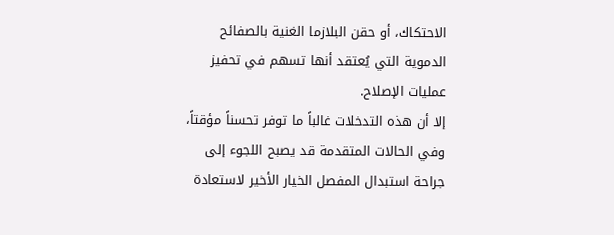الاحتكاك، أو حقن البلازما الغنية بالصفائح الدموية التي يُعتقد أنها تسهم في تحفيز عمليات الإصلاح.
إلا أن هذه التدخلات غالباً ما توفر تحسناً مؤقتاً، وفي الحالات المتقدمة قد يصبح اللجوء إلى جراحة استبدال المفصل الخيار الأخير لاستعادة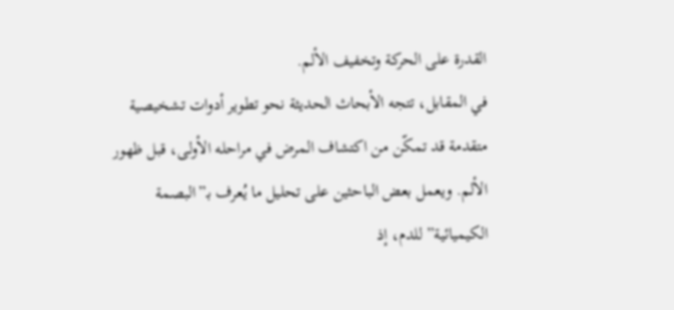القدرة على الحركة وتخفيف الألم.
في المقابل، تتجه الأبحاث الحديثة نحو تطوير أدوات تشخيصية متقدمة قد تمكّن من اكتشاف المرض في مراحله الأولى، قبل ظهور الألم. ويعمل بعض الباحثين على تحليل ما يُعرف بـ”البصمة الكيميائية” للدم، إذ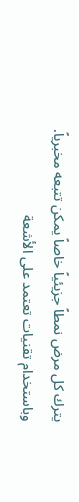يترك كل مرض نمطاً جزيئياً خاصاً يمكن تتبعه مخبرياً.
وباستخدام تقنيات تعتمد على الأشعة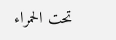تحت الحمراء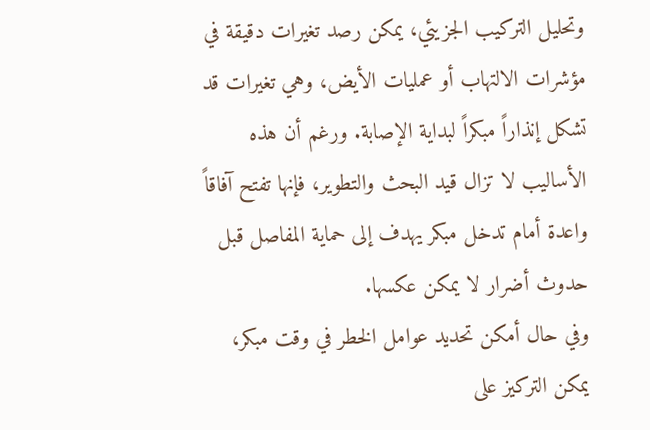وتحليل التركيب الجزيئي، يمكن رصد تغيرات دقيقة في مؤشرات الالتهاب أو عمليات الأيض، وهي تغيرات قد تشكل إنذاراً مبكراً لبداية الإصابة. ورغم أن هذه الأساليب لا تزال قيد البحث والتطوير، فإنها تفتح آفاقاً واعدة أمام تدخل مبكر يهدف إلى حماية المفاصل قبل حدوث أضرار لا يمكن عكسها.
وفي حال أمكن تحديد عوامل الخطر في وقت مبكر، يمكن التركيز على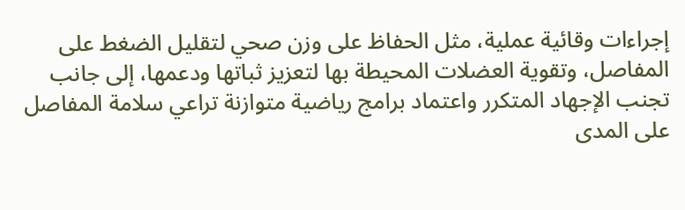إجراءات وقائية عملية، مثل الحفاظ على وزن صحي لتقليل الضغط على المفاصل، وتقوية العضلات المحيطة بها لتعزيز ثباتها ودعمها، إلى جانب تجنب الإجهاد المتكرر واعتماد برامج رياضية متوازنة تراعي سلامة المفاصل على المدى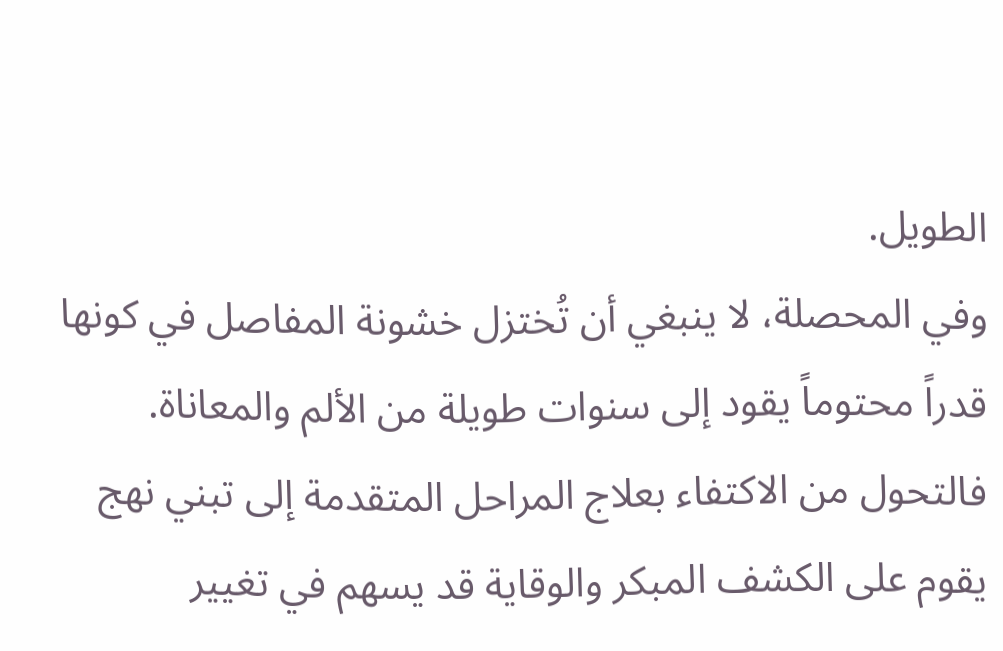الطويل.
وفي المحصلة، لا ينبغي أن تُختزل خشونة المفاصل في كونها قدراً محتوماً يقود إلى سنوات طويلة من الألم والمعاناة. فالتحول من الاكتفاء بعلاج المراحل المتقدمة إلى تبني نهج يقوم على الكشف المبكر والوقاية قد يسهم في تغيير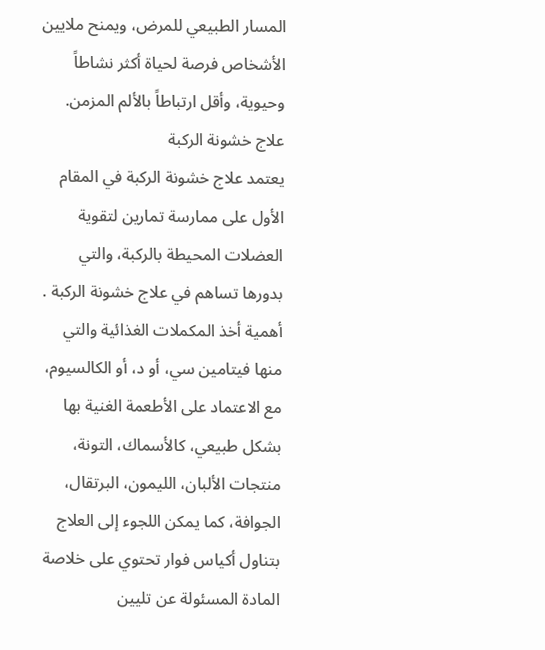المسار الطبيعي للمرض، ويمنح ملايين الأشخاص فرصة لحياة أكثر نشاطاً وحيوية، وأقل ارتباطاً بالألم المزمن.
علاج خشونة الركبة
يعتمد علاج خشونة الركبة في المقام الأول على ممارسة تمارين لتقوية العضلات المحيطة بالركبة، والتي بدورها تساهم في علاج خشونة الركبة .
أهمية أخذ المكملات الغذائية والتي منها فيتامين سي، أو د، أو الكالسيوم، مع الاعتماد على الأطعمة الغنية بها بشكل طبيعي، كالأسماك، التونة، منتجات الألبان، الليمون، البرتقال، الجوافة، كما يمكن اللجوء إلى العلاج بتناول أكياس فوار تحتوي على خلاصة المادة المسئولة عن تليين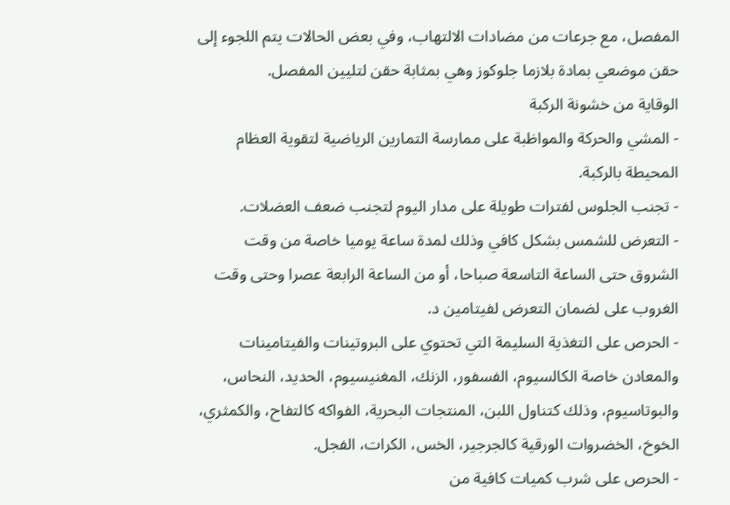المفصل، مع جرعات من مضادات الالتهاب، وفي بعض الحالات يتم اللجوء إلى حقن موضعي بمادة بلازما جلوكوز وهي بمثابة حقن لتليين المفصل.
الوقاية من خشونة الركبة
- المشي والحركة والمواظبة على ممارسة التمارين الرياضية لتقوية العظام المحيطة بالركبة.
- تجنب الجلوس لفترات طويلة على مدار اليوم لتجنب ضعف العضلات.
- التعرض للشمس بشكل كافي وذلك لمدة ساعة يوميا خاصة من وقت الشروق حتى الساعة التاسعة صباحا، أو من الساعة الرابعة عصرا وحتى وقت الغروب على لضمان التعرض لفيتامين د.
- الحرص على التغذية السليمة التي تحتوي على البروتينات والفيتامينات والمعادن خاصة الكالسيوم، الفسفور، الزنك، المغنيسيوم، الحديد، النحاس، والبوتاسيوم، وذلك كتناول اللبن، المنتجات البحرية، الفواكه كالتفاح، والكمثري، الخوخ، الخضروات الورقية كالجرجير، الخس، الكرات، الفجل.
- الحرص على شرب كميات كافية من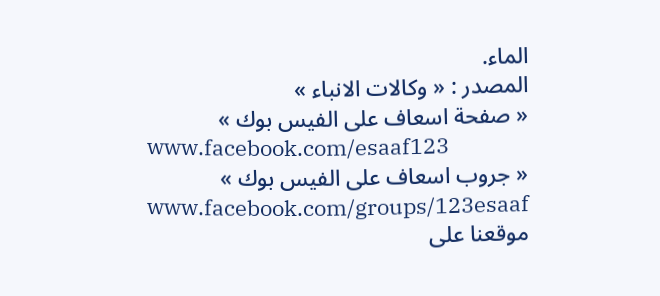الماء.
المصدر : « وكالات الانباء »
« صفحة اسعاف على الفيس بوك »
www.facebook.com/esaaf123
« جروب اسعاف على الفيس بوك »
www.facebook.com/groups/123esaaf
موقعنا على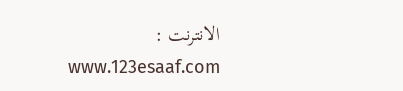الانترنت :
www.123esaaf.com